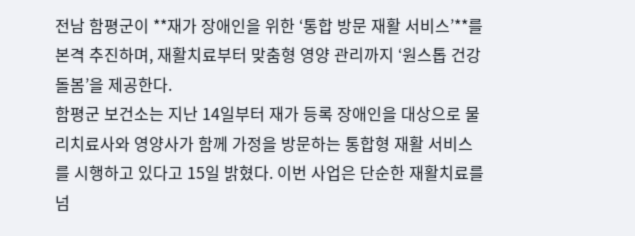전남 함평군이 **재가 장애인을 위한 ‘통합 방문 재활 서비스’**를 본격 추진하며, 재활치료부터 맞춤형 영양 관리까지 ‘원스톱 건강 돌봄’을 제공한다.
함평군 보건소는 지난 14일부터 재가 등록 장애인을 대상으로 물리치료사와 영양사가 함께 가정을 방문하는 통합형 재활 서비스를 시행하고 있다고 15일 밝혔다. 이번 사업은 단순한 재활치료를 넘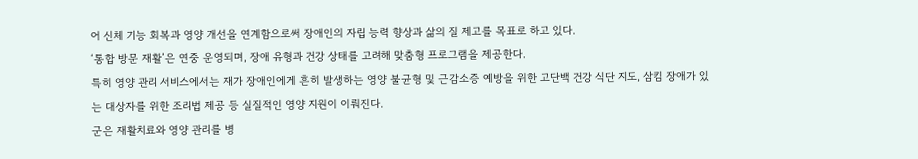어 신체 기능 회복과 영양 개선을 연계함으로써 장애인의 자립 능력 향상과 삶의 질 제고를 목표로 하고 있다.
‘통합 방문 재활’은 연중 운영되며, 장애 유형과 건강 상태를 고려해 맞춤형 프로그램을 제공한다.
특히 영양 관리 서비스에서는 재가 장애인에게 흔히 발생하는 영양 불균형 및 근감소증 예방을 위한 고단백 건강 식단 지도, 삼킴 장애가 있는 대상자를 위한 조리법 제공 등 실질적인 영양 지원이 이뤄진다.
군은 재활치료와 영양 관리를 병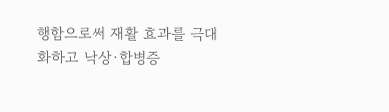행함으로써 재활 효과를 극대화하고 낙상·합병증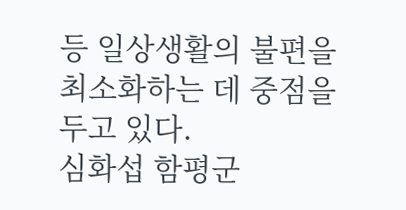등 일상생활의 불편을 최소화하는 데 중점을 두고 있다.
심화섭 함평군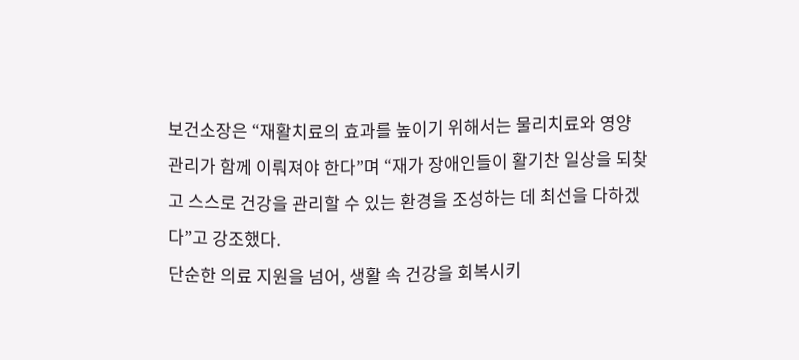보건소장은 “재활치료의 효과를 높이기 위해서는 물리치료와 영양 관리가 함께 이뤄져야 한다”며 “재가 장애인들이 활기찬 일상을 되찾고 스스로 건강을 관리할 수 있는 환경을 조성하는 데 최선을 다하겠다”고 강조했다.
단순한 의료 지원을 넘어, 생활 속 건강을 회복시키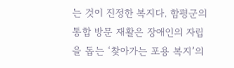는 것이 진정한 복지다. 함평군의 통합 방문 재활은 장애인의 자립을 돕는 ‘찾아가는 포용 복지’의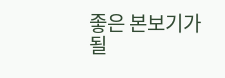좋은 본보기가 될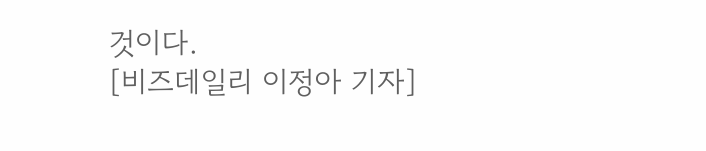것이다.
[비즈데일리 이정아 기자]